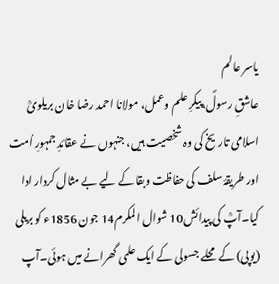یاسر عالم
عاشقِ رسولؐ،پیکرِ علم وعمل، مولانا احمد رضا خان بریلویؒ اسلامی تاریخ کی وہ شخصیت ہیں، جنہوں نے عقائدِ جمہورِ اُمت اور طریقۂ سلف کی حفاظت وبقا کے لیے بے مثال کردار ادا کیا۔آپؒ کی پیدائش10 شوال المکرم14 جون 1856ء کو بریلی (یوپی) کے محلے جسولی کے ایک علمی گھرانے میں ہوئی۔آپ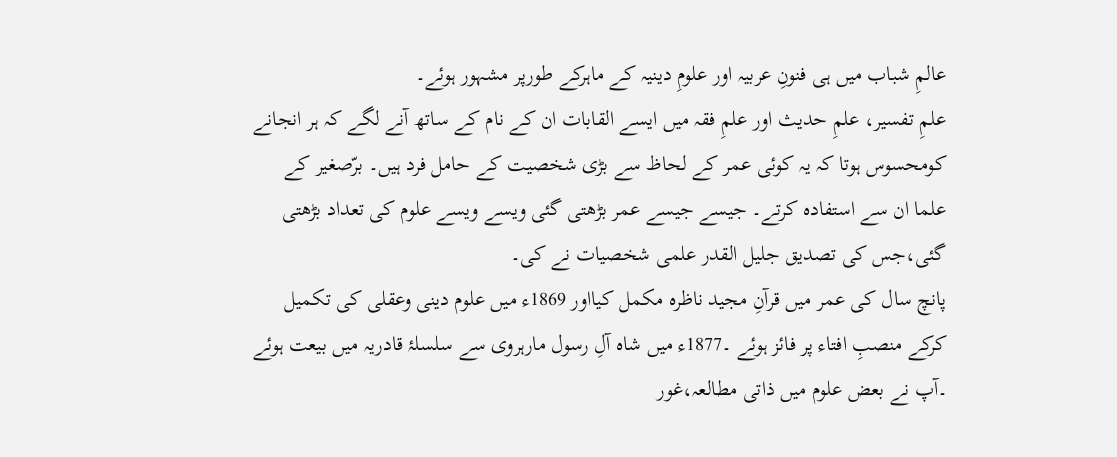عالمِ شباب میں ہی فنونِ عربیہ اور علومِ دینیہ کے ماہرکے طورپر مشہور ہوئے۔
علمِ تفسیر، علمِ حدیث اور علمِ فقہ میں ایسے القابات ان کے نام کے ساتھ آنے لگے کہ ہر انجانے کومحسوس ہوتا کہ یہ کوئی عمر کے لحاظ سے بڑی شخصیت کے حامل فرد ہیں۔ برّصغیر کے علما ان سے استفادہ کرتے۔ جیسے جیسے عمر بڑھتی گئی ویسے ویسے علوم کی تعداد بڑھتی گئی،جس کی تصدیق جلیل القدر علمی شخصیات نے کی۔
پانچ سال کی عمر میں قرآنِ مجید ناظرہ مکمل کیااور 1869ء میں علوم دینی وعقلی کی تکمیل کرکے منصبِ افتاء پر فائز ہوئے ۔1877ء میں شاہ آلِ رسول مارہروی سے سلسلۂ قادریہ میں بیعت ہوئے ۔آپ نے بعض علوم میں ذاتی مطالعہ،غور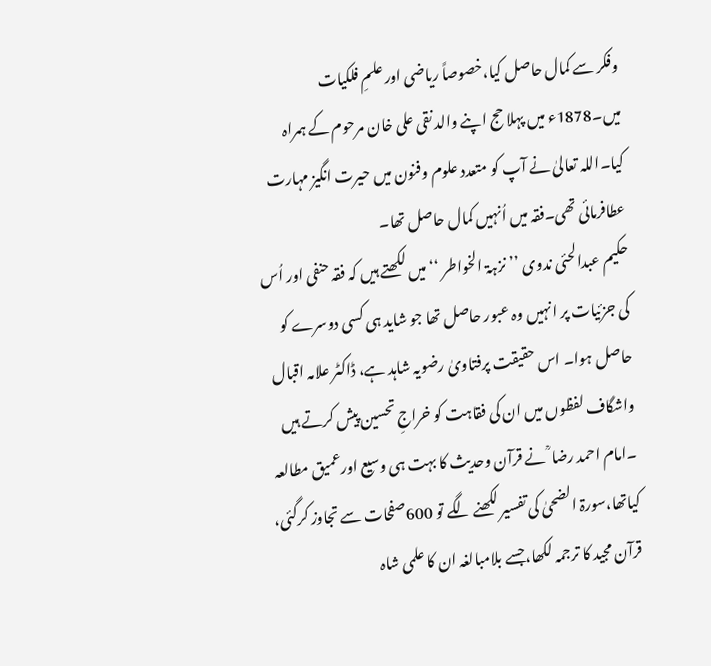وفکر سے کمال حاصل کیا،خصوصاً ریاضی اور علمِ فلکیات میں۔1878ء میں پہلا حج اپنے والد نقی علی خان مرحوم کے ہمراہ کیا۔اللہ تعالیٰ نے آپ کو متعدد علوم وفنون میں حیرت انگیز مہارت عطافرمائی تھی۔فقہ میں اُنہیں کمال حاصل تھا۔
حکیم عبدالحئی ندوی ’’ نزہۃ الخواطر ‘‘ میں لکھتے ہیں کہ فقہ حنفی اور اُس کی جزئیات پر انہیں وہ عبور حاصل تھا جو شاید ہی کسی دوسرے کو حاصل ہوا۔ اس حقیقت پرفتاویٰ رضویہ شاہد ہے، ڈاکٹر علامہ اقبال واشگاف لفظوں میں ان کی فقاہت کو خراجِ تحسین پیش کرتے ہیں ۔امام احمد رضا ؒ نے قرآن وحدیث کا بہت ہی وسیع اورعمیق مطالعہ کیاتھا،سورۃ الضحیٰ کی تفسیر لکھنے لگے تو 600صفحات سے تجاوز کرگئی، قرآن مجید کا ترجمہ لکھا،جسے بلامبالغہ ان کا علمی شاہ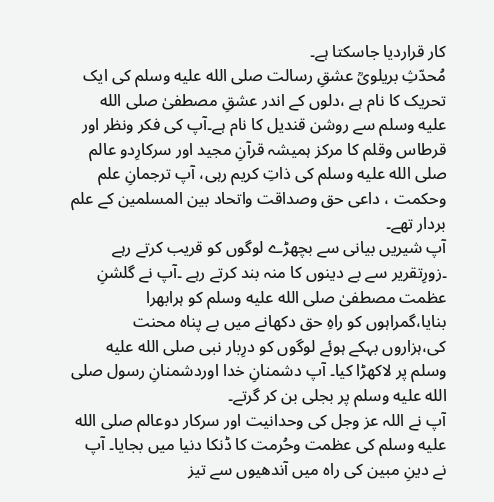کار قراردیا جاسکتا ہے۔
مُحدّثِ بریلویؒ عشقِ رسالت صلى الله عليه وسلم کی ایک تحریک کا نام ہے ،دلوں کے اندر عشقِ مصطفیٰ صلى الله عليه وسلم سے روشن قندیل کا نام ہے۔آپ کی فکر ونظر اور قرطاس وقلم کا مرکز ہمیشہ قرآنِ مجید اور سرکارِدو عالم صلى الله عليه وسلم کی ذاتِ کریم رہی، آپ ترجمانِ علم وحکمت ، داعی حق وصداقت واتحاد بین المسلمین کے علم بردار تھے۔
آپ شیریں بیانی سے بچھڑے لوگوں کو قریب کرتے رہے ۔زورِتقریر سے بے دینوں کا منہ بند کرتے رہے ۔آپ نے گلشنِ عظمت مصطفیٰ صلى الله عليه وسلم کو ہرابھرا بنایا،گمراہوں کو راہِ حق دکھانے میں بے پناہ محنت کی،ہزاروں بہکے ہوئے لوگوں کو درِبار نبی صلى الله عليه وسلم پر لاکھڑا کیا۔ آپ دشمنانِ خدا اوردشمنانِ رسول صلى الله عليه وسلم پر بجلی بن کر گرتے۔
آپ نے اللہ عز وجل کی وحدانیت اور سرکار دوعالم صلى الله عليه وسلم کی عظمت وحُرمت کا ڈنکا دنیا میں بجایا۔ آپ نے دینِ مبین کی راہ میں آندھیوں سے تیز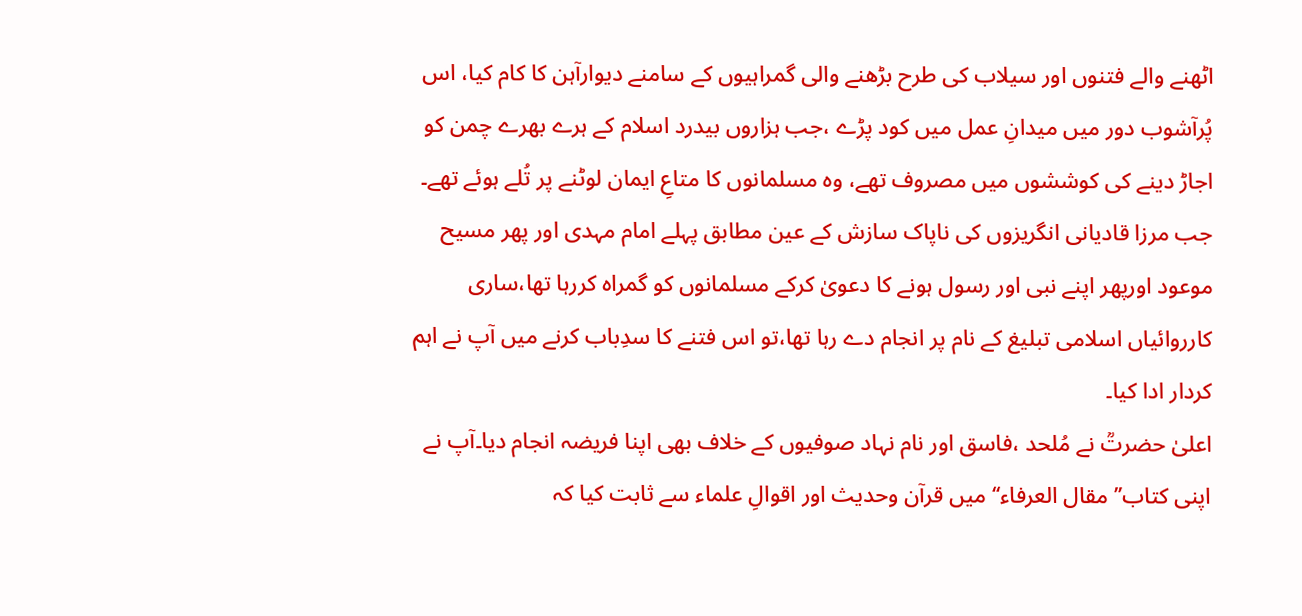اٹھنے والے فتنوں اور سیلاب کی طرح بڑھنے والی گمراہیوں کے سامنے دیوارآہن کا کام کیا، اس پُرآشوب دور میں میدانِ عمل میں کود پڑے ،جب ہزاروں بیدرد اسلام کے ہرے بھرے چمن کو اجاڑ دینے کی کوششوں میں مصروف تھے، وہ مسلمانوں کا متاعِ ایمان لوٹنے پر تُلے ہوئے تھے۔
جب مرزا قادیانی انگریزوں کی ناپاک سازش کے عین مطابق پہلے امام مہدی اور پھر مسیح موعود اورپھر اپنے نبی اور رسول ہونے کا دعویٰ کرکے مسلمانوں کو گمراہ کررہا تھا،ساری کارروائیاں اسلامی تبلیغ کے نام پر انجام دے رہا تھا،تو اس فتنے کا سدِباب کرنے میں آپ نے اہم کردار ادا کیا۔
اعلیٰ حضرتؒ نے مُلحد ،فاسق اور نام نہاد صوفیوں کے خلاف بھی اپنا فریضہ انجام دیا۔آپ نے اپنی کتاب’’ مقال العرفاء‘‘ میں قرآن وحدیث اور اقوالِ علماء سے ثابت کیا کہ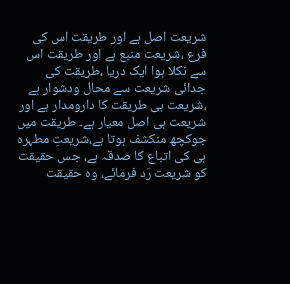شریعت اصل ہے اور طریقت اس کی فرع ،شریعت منبع ہے اور طریقت اس سے نکلا ہوا ایک دریا ،طریقت کی جدائی شریعت سے محال ودشوار ہے ،شریعت ہی طریقت کا دارومدار ہے اور شریعت ہی اصل معیار ہے۔ طریقت میں جوکچھ منکشف ہوتا ہے،شریعتِ مطہرہ ہی کی اتباع کا صدقہ ہے، جس حقیقت کو شریعت رَد فرمائے، وہ حقیقت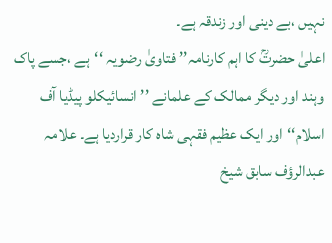نہیں ،بے دینی اور زندقہ ہے۔
اعلیٰ حضرتؒ کا اہم کارنامہ’’ فتاویٰ رضویہ ‘‘ہے ،جسے پاک وہند اور دیگر ممالک کے علمانے ’’ انسائیکلو پیڈیا آف اسلام‘‘اور ایک عظیم فقہی شاہ کار قراردیا ہے۔ علامہ عبدالرؤف سابق شیخ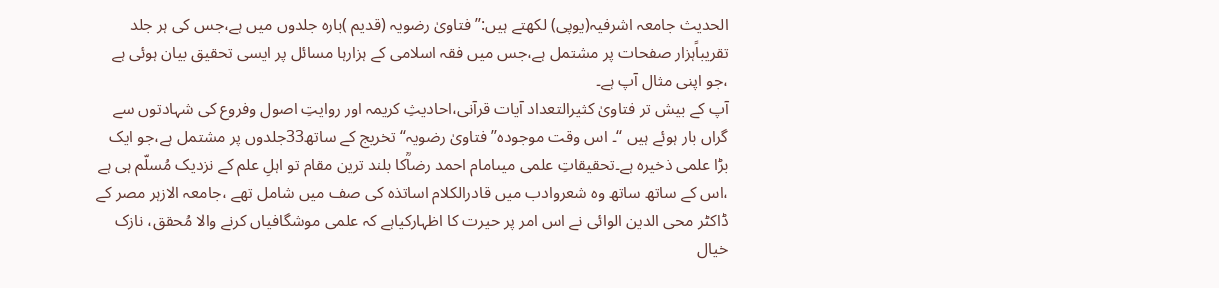الحدیث جامعہ اشرفیہ(یوپی) لکھتے ہیں:’’فتاویٰ رضویہ (قدیم )بارہ جلدوں میں ہے،جس کی ہر جلد تقریباًہزار صفحات پر مشتمل ہے،جس میں فقہ اسلامی کے ہزارہا مسائل پر ایسی تحقیق بیان ہوئی ہے ،جو اپنی مثال آپ ہے۔
آپ کے بیش تر فتاویٰ کثیرالتعداد آیات قرآنی،احادیثِ کریمہ اور روایتِ اصول وفروع کی شہادتوں سے گراں بار ہوئے ہیں ‘‘۔ اس وقت موجودہ’’ فتاویٰ رضویہ‘‘ تخریج کے ساتھ33جلدوں پر مشتمل ہے،جو ایک بڑا علمی ذخیرہ ہے۔تحقیقاتِ علمی میںامام احمد رضاؒکا بلند ترین مقام تو اہلِ علم کے نزدیک مُسلّم ہی ہے ،اس کے ساتھ ساتھ وہ شعروادب میں قادرالکلام اساتذہ کی صف میں شامل تھے ،جامعہ الازہر مصر کے ڈاکٹر محی الدین الوائی نے اس امر پر حیرت کا اظہارکیاہے کہ علمی موشگافیاں کرنے والا مُحقق، نازک خیال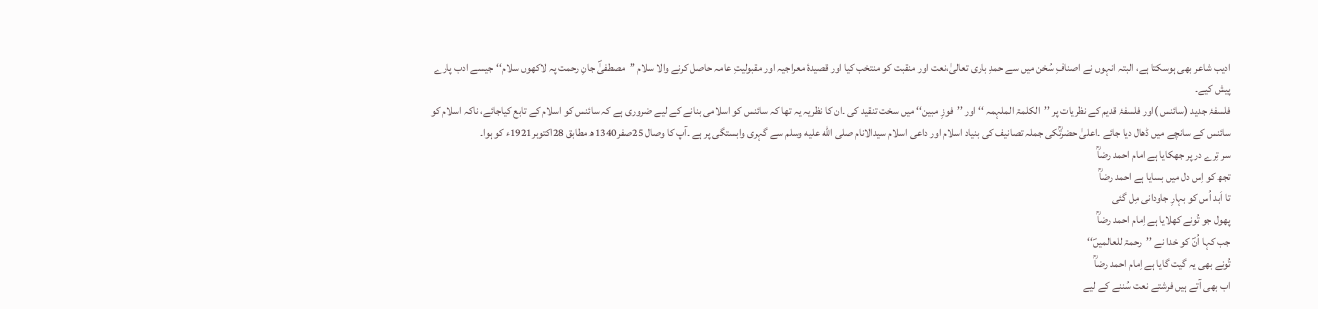ادیب شاعر بھی ہوسکتا ہے، البتہ انہوں نے اصنافِ سُخن میں سے حمدِ باری تعالیٰ،نعت اور منقبت کو منتخب کیا اور قصیدۂ معراجیہ اور مقبولیتِ عامہ حاصل کرنے والا سلام ’’مصطفیٰؐ جانِ رحمت پہ لاکھوں سلام‘‘جیسے ادب پارے پیش کیے۔
فلسفۂ جدید (سائنس )اور فلسفۂ قدیم کے نظریات پر ’’الکلمۃ الملہمہ ‘‘ اور ’’فوزِ مبین‘‘ میں سخت تنقید کی ۔ان کا نظریہ یہ تھا کہ سائنس کو اسلامی بنانے کے لیے ضروری ہے کہ سائنس کو اسلام کے تابع کیاجائے، ناکہ اسلام کو سائنس کے سانچے میں ڈھال دیا جائے ۔اعلیٰ حضرتؒکی جملہ تصانیف کی بنیاد اسلام اور داعی اسلام سیدالانام صلى الله عليه وسلم سے گہری وابستگی پر ہے ۔آپ کا وصال 25صفر1340ھ مطابق 28اکتوبر1921ء کو ہوا۔
سر تِرے در پر جھکایا ہے امام احمد رضاؒ
تجھ کو اِس دل میں بسایا ہے احمد رضاؒ
تا اَبد اُس کو بہارِ جاودانی مِل گئی
پھول جو تُونے کھلایا ہے اِمام احمد رضاؒ
جب کہا اُنؐ کو خدا نے ’’رحمۃ للعالمیںؐ‘‘
تُونے بھی یہ گیت گایا ہے اِمام احمد رضاؒ
اب بھی آتے ہیں فرشتے نعت سُننے کے لیے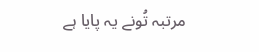مرتبہ تُونے یہ پایا ہے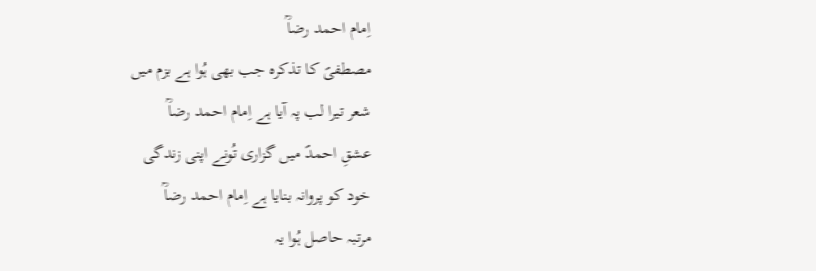اِمام احمد رضاؒ
مصطفیؐ کا تذکرہ جب بھی ہُوا ہے بزم میں
شعر تیرا لب پہ آیا ہے اِمام احمد رضاؒ
عشقِ احمدؐ میں گزاری تُونے اپنی زندگی
خود کو پروانہ بنایا ہے اِمام احمد رضاؒ
مرتبہ حاصل ہُوا یہ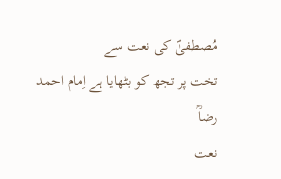مُصطفیٰؐ کی نعت سے
تخت پر تجھ کو بٹھایا ہے اِمام احمد رضاؒ
نعت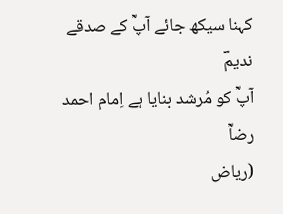کہنا سیکھ جائے آپؒ کے صدقے ندیمؔ
آپؒ کو مُرشد بنایا ہے اِمام احمد رضاؒ
(ریاض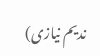ندیم نیازی)